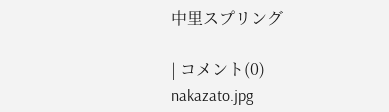中里スプリング

| コメント(0)
nakazato.jpg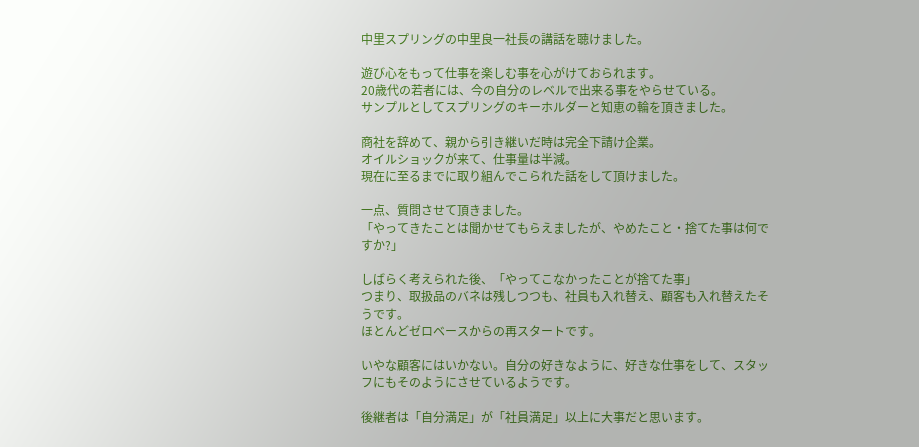中里スプリングの中里良一社長の講話を聴けました。

遊び心をもって仕事を楽しむ事を心がけておられます。
20歳代の若者には、今の自分のレベルで出来る事をやらせている。
サンプルとしてスプリングのキーホルダーと知恵の輪を頂きました。

商社を辞めて、親から引き継いだ時は完全下請け企業。
オイルショックが来て、仕事量は半減。
現在に至るまでに取り組んでこられた話をして頂けました。

一点、質問させて頂きました。
「やってきたことは聞かせてもらえましたが、やめたこと・捨てた事は何ですか?」

しばらく考えられた後、「やってこなかったことが捨てた事」
つまり、取扱品のバネは残しつつも、社員も入れ替え、顧客も入れ替えたそうです。
ほとんどゼロベースからの再スタートです。

いやな顧客にはいかない。自分の好きなように、好きな仕事をして、スタッフにもそのようにさせているようです。

後継者は「自分満足」が「社員満足」以上に大事だと思います。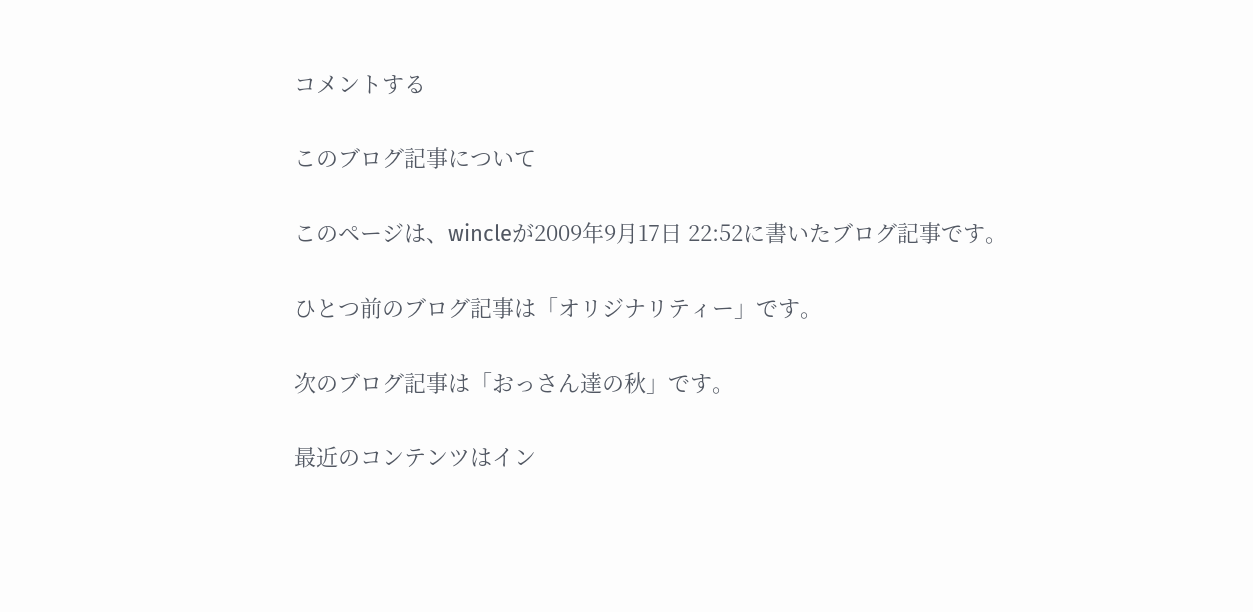コメントする

このブログ記事について

このページは、wincleが2009年9月17日 22:52に書いたブログ記事です。

ひとつ前のブログ記事は「オリジナリティー」です。

次のブログ記事は「おっさん達の秋」です。

最近のコンテンツはイン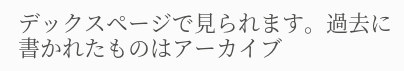デックスページで見られます。過去に書かれたものはアーカイブ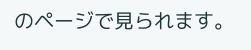のページで見られます。